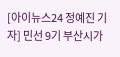[아이뉴스24 정예진 기자] 민선 9기 부산시가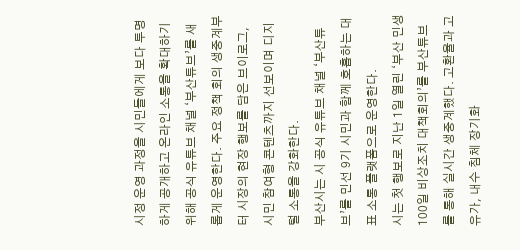시정 운영 과정을 시민들에게 보다 투명하게 공개하고 온라인 소통을 확대하기 위해 공식 유튜브 채널 ‘부산튜브’를 새롭게 운영한다. 주요 정책 회의 생중계부터 시장의 현장 행보를 담은 브이로그, 시민 참여형 콘텐츠까지 선보이며 디지털 소통을 강화한다.
부산시는 시 공식 유튜브 채널 ‘부산튜브’를 민선 9기 시민과 함께 호흡하는 대표 소통 플랫폼으로 운영한다.
시는 첫 행보로 지난 1일 열린 ‘부산 민생 100일 비상조치 대책회의’를 부산튜브를 통해 실시간 생중계했다. 고환율과 고유가, 내수 침체 장기화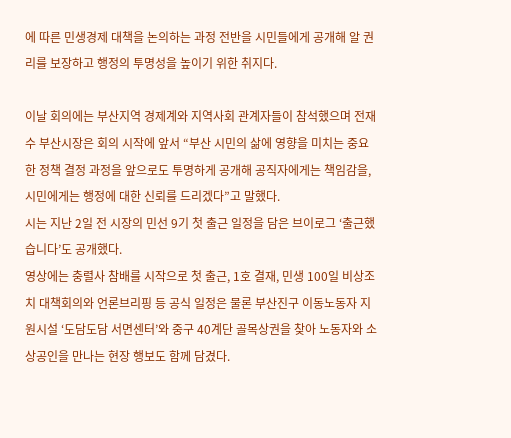에 따른 민생경제 대책을 논의하는 과정 전반을 시민들에게 공개해 알 권리를 보장하고 행정의 투명성을 높이기 위한 취지다.

이날 회의에는 부산지역 경제계와 지역사회 관계자들이 참석했으며 전재수 부산시장은 회의 시작에 앞서 “부산 시민의 삶에 영향을 미치는 중요한 정책 결정 과정을 앞으로도 투명하게 공개해 공직자에게는 책임감을, 시민에게는 행정에 대한 신뢰를 드리겠다”고 말했다.
시는 지난 2일 전 시장의 민선 9기 첫 출근 일정을 담은 브이로그 ‘출근했습니다’도 공개했다.
영상에는 충렬사 참배를 시작으로 첫 출근, 1호 결재, 민생 100일 비상조치 대책회의와 언론브리핑 등 공식 일정은 물론 부산진구 이동노동자 지원시설 ‘도담도담 서면센터’와 중구 40계단 골목상권을 찾아 노동자와 소상공인을 만나는 현장 행보도 함께 담겼다.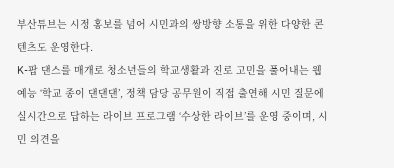부산튜브는 시정 홍보를 넘어 시민과의 쌍방향 소통을 위한 다양한 콘텐츠도 운영한다.
K-팝 댄스를 매개로 청소년들의 학교생활과 진로 고민을 풀어내는 웹예능 ‘학교 종이 댄댄댄’, 정책 담당 공무원이 직접 출연해 시민 질문에 실시간으로 답하는 라이브 프로그램 ‘수상한 라이브’를 운영 중이며, 시민 의견을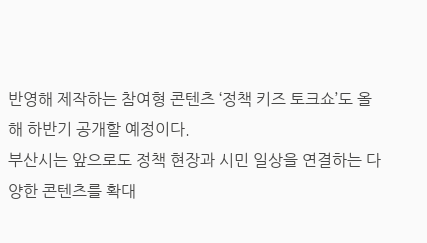반영해 제작하는 참여형 콘텐츠 ‘정책 키즈 토크쇼’도 올해 하반기 공개할 예정이다.
부산시는 앞으로도 정책 현장과 시민 일상을 연결하는 다양한 콘텐츠를 확대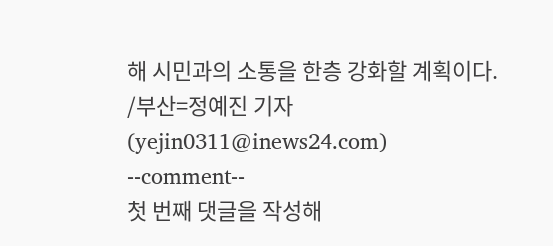해 시민과의 소통을 한층 강화할 계획이다.
/부산=정예진 기자(yejin0311@inews24.com)
--comment--
첫 번째 댓글을 작성해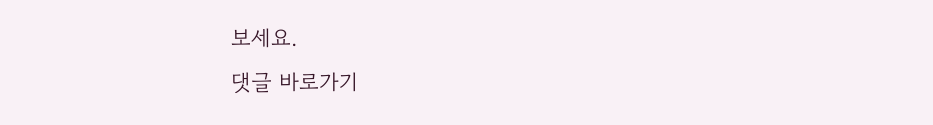보세요.
댓글 바로가기